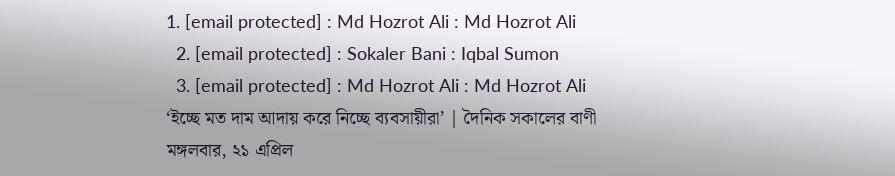1. [email protected] : Md Hozrot Ali : Md Hozrot Ali
  2. [email protected] : Sokaler Bani : Iqbal Sumon
  3. [email protected] : Md Hozrot Ali : Md Hozrot Ali
‘ইচ্ছে মত দাম আদায় করে নিচ্ছে ব্যবসায়ীরা’ | দৈনিক সকালের বাণী
মঙ্গলবার, ২১ এপ্রিল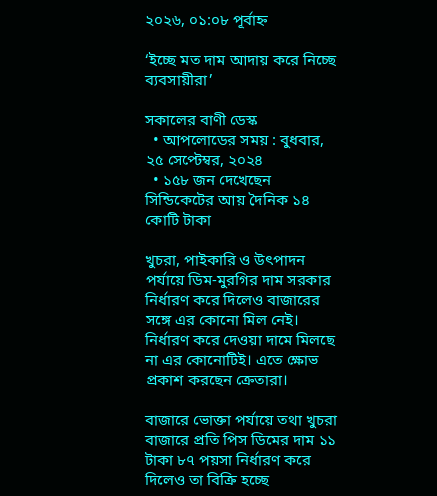২০২৬, ০১:০৮ পূর্বাহ্ন

‘ইচ্ছে মত দাম আদায় করে নিচ্ছে ব্যবসায়ীরা’

সকালের বাণী ডেস্ক
  • আপলোডের সময় : বুধবার, ২৫ সেপ্টেম্বর, ২০২৪
  • ১৫৮ জন দেখেছেন
সিন্ডিকেটের আয় দৈনিক ১৪ কোটি টাকা

খুচরা, পাইকারি ও উৎপাদন পর্যায়ে ডিম-মুরগির দাম সরকার নির্ধারণ করে দিলেও বাজারের সঙ্গে এর কোনো মিল নেই। নির্ধারণ করে দেওয়া দামে মিলছে না এর কোনোটিই। এতে ক্ষোভ প্রকাশ করছেন ক্রেতারা।

বাজারে ভোক্তা পর্যায়ে তথা খুচরা বাজারে প্রতি পিস ডিমের দাম ১১ টাকা ৮৭ পয়সা নির্ধারণ করে দিলেও তা বিক্রি হচ্ছে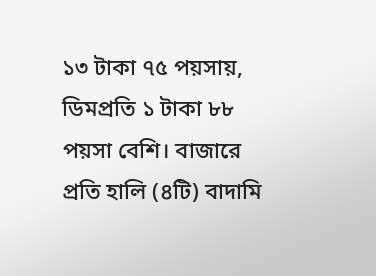১৩ টাকা ৭৫ পয়সায়, ডিমপ্রতি ১ টাকা ৮৮ পয়সা বেশি। বাজারে প্রতি হালি (৪টি) বাদামি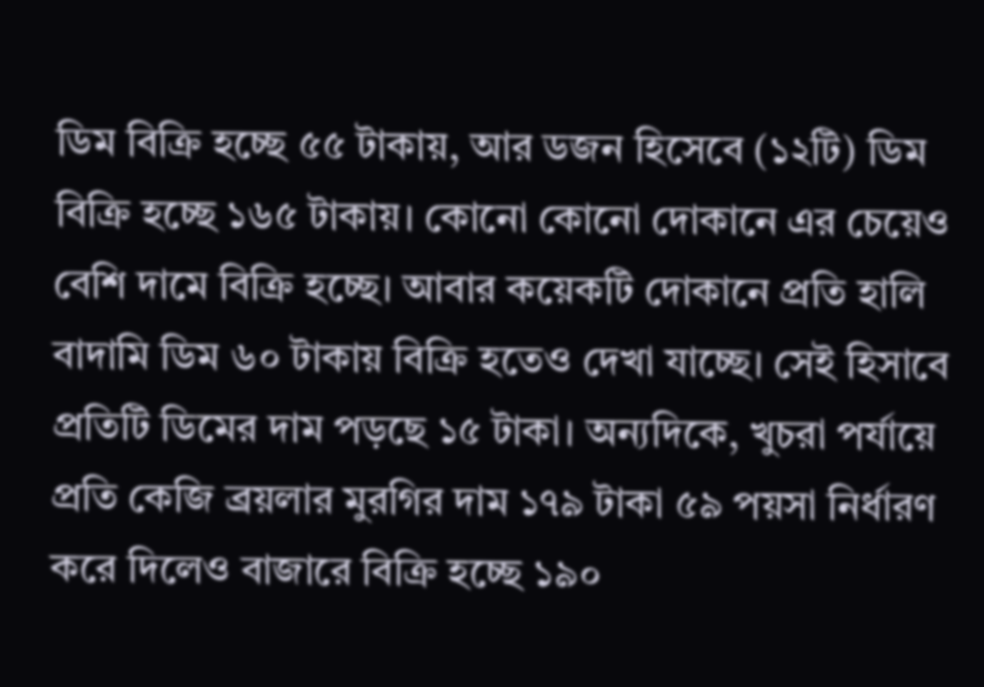ডিম বিক্রি হচ্ছে ৫৫ টাকায়, আর ডজন হিসেবে (১২টি) ডিম বিক্রি হচ্ছে ১৬৫ টাকায়। কোনো কোনো দোকানে এর চেয়েও বেশি দামে বিক্রি হচ্ছে। আবার কয়েকটি দোকানে প্রতি হালি বাদামি ডিম ৬০ টাকায় বিক্রি হতেও দেখা যাচ্ছে। সেই হিসাবে প্রতিটি ডিমের দাম পড়ছে ১৫ টাকা। অন্যদিকে, খুচরা পর্যায়ে প্রতি কেজি ব্রয়লার মুরগির দাম ১৭৯ টাকা ৫৯ পয়সা নির্ধারণ করে দিলেও বাজারে বিক্রি হচ্ছে ১৯০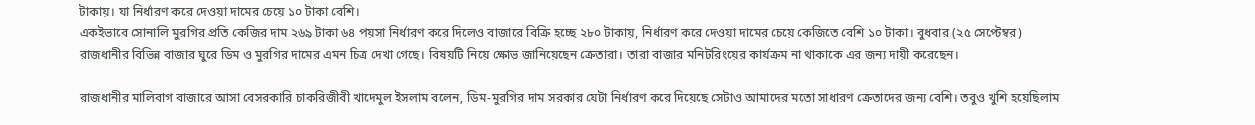টাকায়। যা নির্ধারণ করে দেওয়া দামের চেয়ে ১০ টাকা বেশি।
একইভাবে সোনালি মুরগির প্রতি কেজির দাম ২৬৯ টাকা ৬৪ পয়সা নির্ধারণ করে দিলেও বাজারে বিক্রি হচ্ছে ২৮০ টাকায়, নির্ধারণ করে দেওয়া দামের চেয়ে কেজিতে বেশি ১০ টাকা। বুধবার (২৫ সেপ্টেম্বর) রাজধানীর বিভিন্ন বাজার ঘুরে ডিম ও মুরগির দামের এমন চিত্র দেখা গেছে। বিষয়টি নিয়ে ক্ষোভ জানিয়েছেন ক্রেতারা। তারা বাজার মনিটরিংয়ের কার্যক্রম না থাকাকে এর জন্য দায়ী করেছেন।

রাজধানীর মালিবাগ বাজারে আসা বেসরকারি চাকরিজীবী খাদেমুল ইসলাম বলেন, ডিম-মুরগির দাম সরকার যেটা নির্ধারণ করে দিয়েছে সেটাও আমাদের মতো সাধারণ ক্রেতাদের জন্য বেশি। তবুও খুশি হয়েছিলাম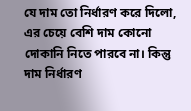যে দাম তো নির্ধারণ করে দিলো, এর চেয়ে বেশি দাম কোনো দোকানি নিতে পারবে না। কিন্তু দাম নির্ধারণ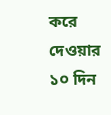করে দেওয়ার ১০ দিন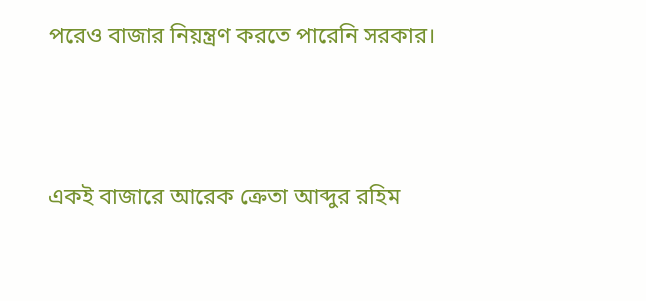পরেও বাজার নিয়ন্ত্রণ করতে পারেনি সরকার।



একই বাজারে আরেক ক্রেতা আব্দুর রহিম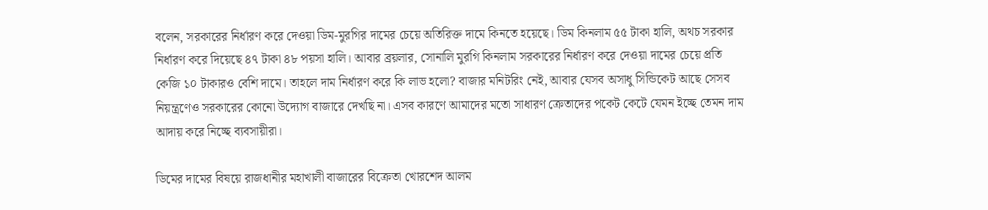বলেন, সরকারের নির্ধারণ করে দেওয়া ডিম-মুরগির দামের চেয়ে অতিরিক্ত দামে কিনতে হয়েছে। ডিম কিনলাম ৫৫ টাকা হালি, অথচ সরকার নির্ধারণ করে দিয়েছে ৪৭ টাকা ৪৮ পয়সা হালি। আবার ব্রয়লার, সোনালি মুরগি কিনলাম সরকারের নির্ধারণ করে দেওয়া দামের চেয়ে প্রতি কেজি ১০ টাকারও বেশি দামে। তাহলে দাম নির্ধারণ করে কি লাভ হলো? বাজার মনিটরিং নেই, আবার যেসব অসাধু সিন্ডিকেট আছে সেসব নিয়ন্ত্রণেও সরকারের কোনো উদ্যোগ বাজারে দেখছি না। এসব কারণে আমাদের মতো সাধারণ ক্রেতাদের পকেট কেটে যেমন ইচ্ছে তেমন দাম আদায় করে নিচ্ছে ব্যবসায়ীরা।

ডিমের দামের বিষয়ে রাজধানীর মহাখালী বাজারের বিক্রেতা খোরশেদ আলম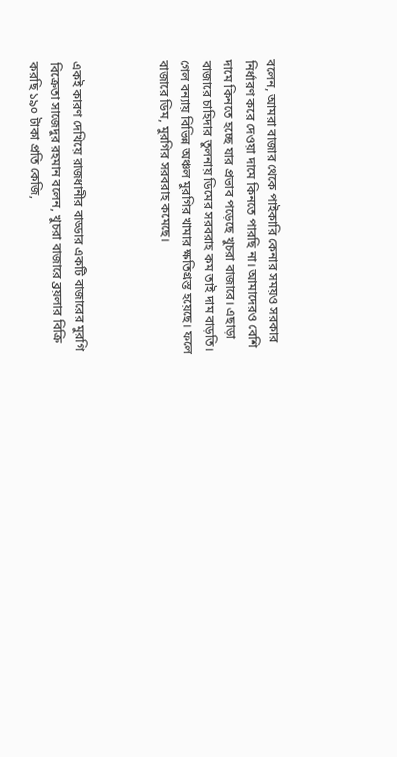বলেন, আমরা বাজার থেকে পাইকারি কেনার সময়ও সরকার নির্ধারণ করে দেওয়া দামে কিনতে পারছি না। আমাদেরও বেশি দামে কিনতে হচ্ছে যার প্রভাব পড়েছে খুচরা বাজারে। এছাড়া বাজারে চাহিদার তুলনায় ডিমের সরবরাহ কম তাই দাম বাড়তি। গেল বন্যায় বিভিন্ন অঞ্চল মুরগির খামার ক্ষতিগ্রস্ত হয়েছে। ফলে বাজারে ডিম, মুরগির সরবরাহ কমেছে।



একই কারণ দেখিয়ে রাজধানীর বাড্ডার একটি বাজারের মুরগি বিক্রেতা সাজেদুর রহমান বলেন, খুচরা বাজারে ব্রয়লার বিক্রি করছি ১৯০ টাকা প্রতি কেজি,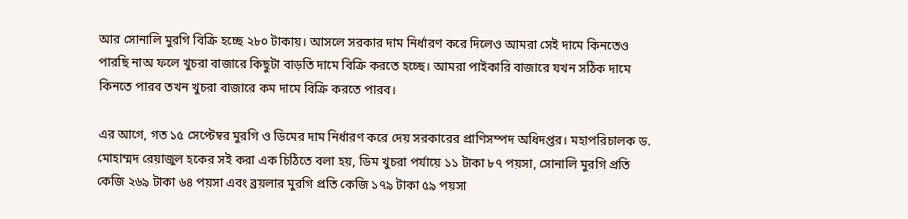আর সোনালি মুরগি বিক্রি হচ্ছে ২৮০ টাকায়। আসলে সরকার দাম নির্ধারণ করে দিলেও আমরা সেই দামে কিনতেও পারছি নাঅ ফলে খুচরা বাজারে কিছুটা বাড়তি দামে বিক্রি করতে হচ্ছে। আমরা পাইকারি বাজারে যখন সঠিক দামে কিনতে পারব তখন খুচরা বাজারে কম দামে বিক্রি করতে পারব।

এর আগে, গত ১৫ সেপ্টেম্বর মুরগি ও ডিমের দাম নির্ধারণ করে দেয় সরকারের প্রাণিসম্পদ অধিদপ্তর। মহাপরিচালক ড. মোহাম্মদ রেয়াজুল হকের সই করা এক চিঠিতে বলা হয়, ডিম খুচরা পর্যায়ে ১১ টাকা ৮৭ পয়সা, সোনালি মুরগি প্রতি কেজি ২৬৯ টাকা ৬৪ পয়সা এবং ব্রয়লার মুরগি প্রতি কেজি ১৭৯ টাকা ৫৯ পয়সা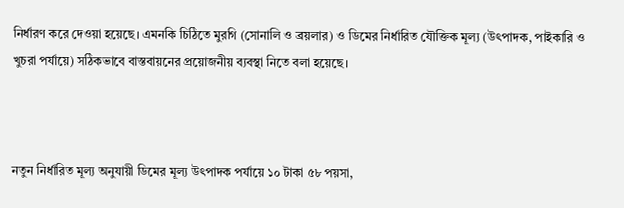নির্ধারণ করে দেওয়া হয়েছে। এমনকি চিঠিতে মুরগি (সোনালি ও ব্রয়লার) ও ডিমের নির্ধারিত যৌক্তিক মূল্য (উৎপাদক, পাইকারি ও খুচরা পর্যায়ে) সঠিকভাবে বাস্তবায়নের প্রয়োজনীয় ব্যবস্থা নিতে বলা হয়েছে।



নতুন নির্ধারিত মূল্য অনুযায়ী ডিমের মূল্য উৎপাদক পর্যায়ে ১০ টাকা ৫৮ পয়সা,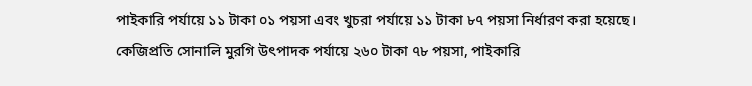পাইকারি পর্যায়ে ১১ টাকা ০১ পয়সা এবং খুচরা পর্যায়ে ১১ টাকা ৮৭ পয়সা নির্ধারণ করা হয়েছে। কেজিপ্রতি সোনালি মুরগি উৎপাদক পর্যায়ে ২৬০ টাকা ৭৮ পয়সা, পাইকারি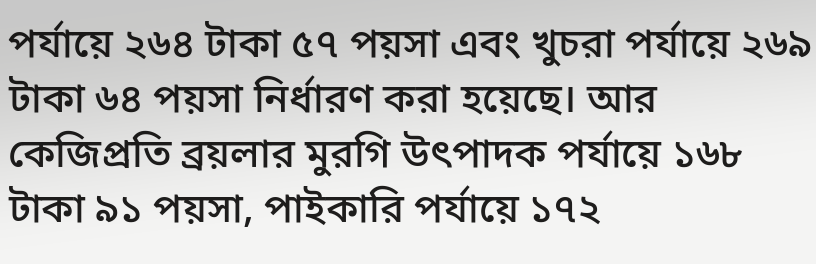পর্যায়ে ২৬৪ টাকা ৫৭ পয়সা এবং খুচরা পর্যায়ে ২৬৯ টাকা ৬৪ পয়সা নির্ধারণ করা হয়েছে। আর কেজিপ্রতি ব্রয়লার মুরগি উৎপাদক পর্যায়ে ১৬৮ টাকা ৯১ পয়সা, পাইকারি পর্যায়ে ১৭২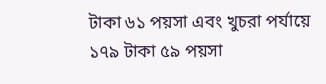টাকা ৬১ পয়সা এবং খুচরা পর্যায়ে ১৭৯ টাকা ৫৯ পয়সা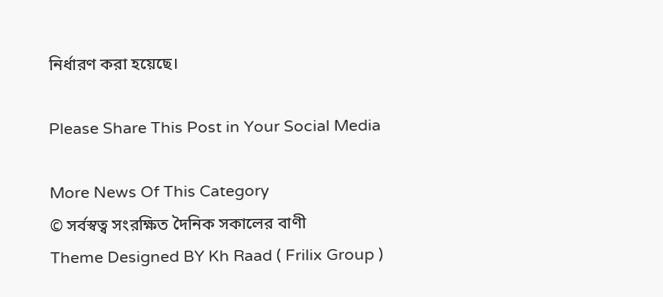নির্ধারণ করা হয়েছে।

Please Share This Post in Your Social Media

More News Of This Category
© সর্বস্বত্ব সংরক্ষিত দৈনিক সকালের বাণী
Theme Designed BY Kh Raad ( Frilix Group )